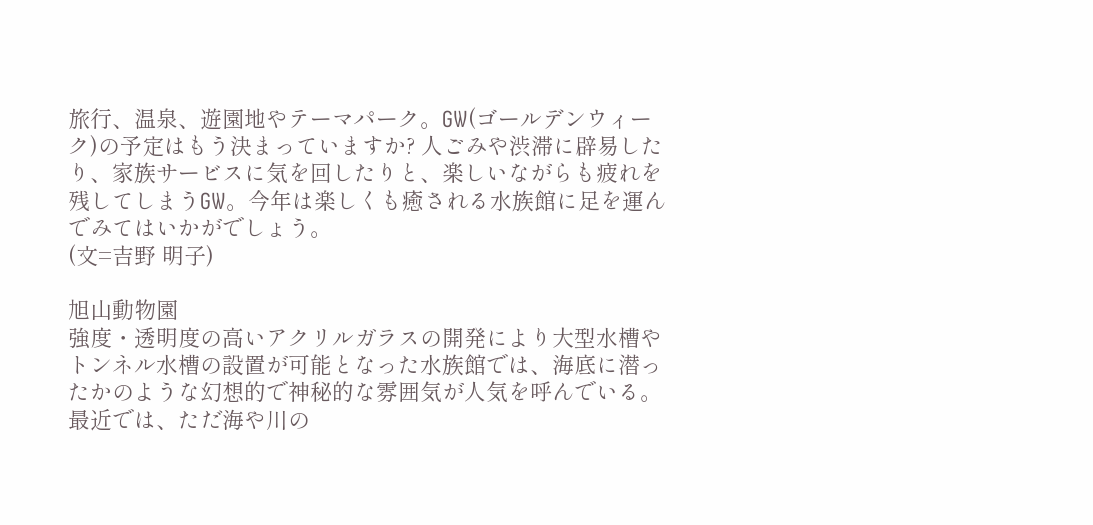旅行、温泉、遊園地やテーマパーク。GW(ゴールデンウィーク)の予定はもう決まっていますか? 人ごみや渋滞に辟易したり、家族サービスに気を回したりと、楽しいながらも疲れを残してしまうGW。今年は楽しくも癒される水族館に足を運んでみてはいかがでしょう。
(文=吉野 明子)

旭山動物園
強度・透明度の高いアクリルガラスの開発により大型水槽やトンネル水槽の設置が可能となった水族館では、海底に潜ったかのような幻想的で神秘的な雰囲気が人気を呼んでいる。最近では、ただ海や川の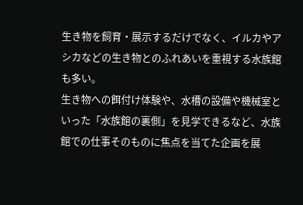生き物を飼育・展示するだけでなく、イルカやアシカなどの生き物とのふれあいを重視する水族館も多い。
生き物への餌付け体験や、水槽の設備や機械室といった「水族館の裏側」を見学できるなど、水族館での仕事そのものに焦点を当てた企画を展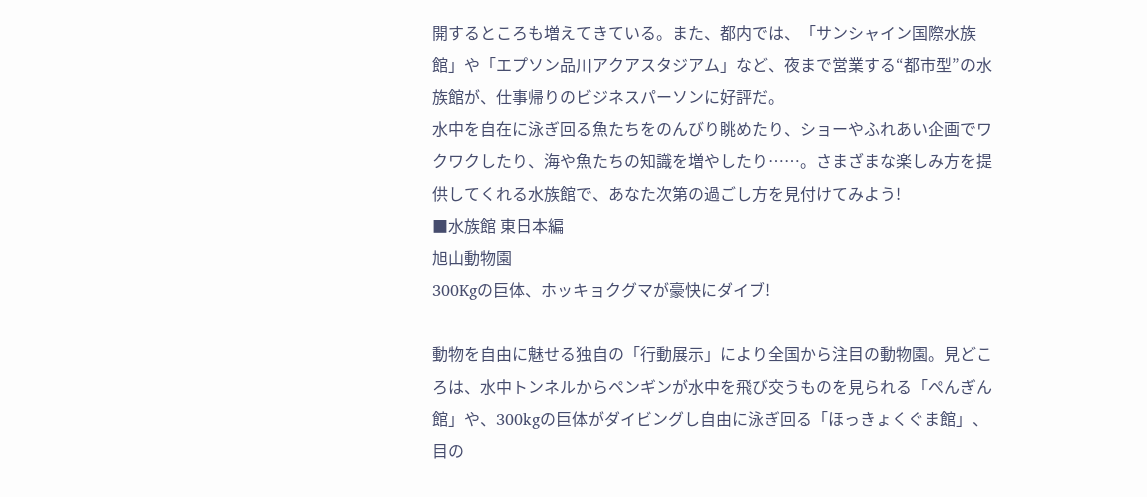開するところも増えてきている。また、都内では、「サンシャイン国際水族館」や「エプソン品川アクアスタジアム」など、夜まで営業する“都市型”の水族館が、仕事帰りのビジネスパーソンに好評だ。
水中を自在に泳ぎ回る魚たちをのんびり眺めたり、ショーやふれあい企画でワクワクしたり、海や魚たちの知識を増やしたり……。さまざまな楽しみ方を提供してくれる水族館で、あなた次第の過ごし方を見付けてみよう!
■水族館 東日本編
旭山動物園
300Kgの巨体、ホッキョクグマが豪快にダイブ!

動物を自由に魅せる独自の「行動展示」により全国から注目の動物園。見どころは、水中トンネルからペンギンが水中を飛び交うものを見られる「ぺんぎん館」や、300kgの巨体がダイビングし自由に泳ぎ回る「ほっきょくぐま館」、目の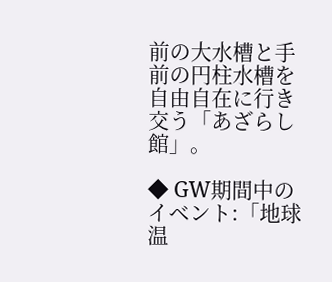前の大水槽と手前の円柱水槽を自由自在に行き交う「あざらし館」。

◆ GW期間中のイベント:「地球温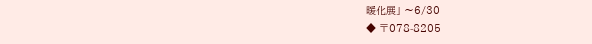暖化展」 〜6/30
◆ 〒078-8205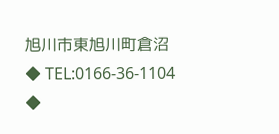旭川市東旭川町倉沼
◆ TEL:0166-36-1104
◆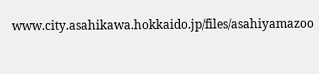www.city.asahikawa.hokkaido.jp/files/asahiyamazoo